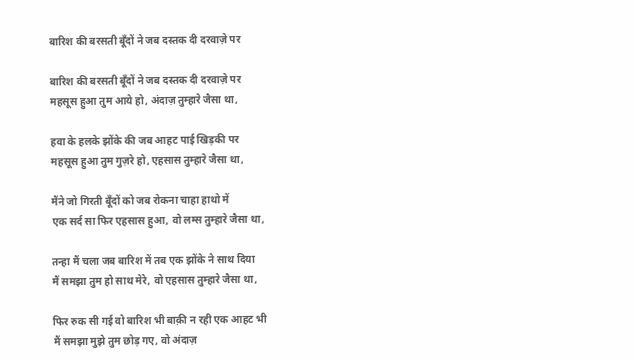बारिश की बरसती बूँदों ने जब दस्तक दी दरवाज़े पर

बारिश की बरसती बूँदों ने जब दस्तक दी दरवाज़े पर
महसूस हुआ तुम आये हो, अंदाज़ तुम्हारे जैसा था,

हवा के हलके झोंके की जब आहट पाई खिड़की पर
महसूस हुआ तुम गुज़रे हो, एहसास तुम्हारे जैसा था,

मैंने जो गिरती बूँदों को जब रोकना चाहा हाथो में
एक सर्द सा फिर एहसास हुआ, वो लम्स तुम्हारे जैसा था,

तन्हा मैं चला जब बारिश में तब एक झोंके ने साथ दिया
मैं समझा तुम हो साथ मेरे, वो एहसास तुम्हारे जैसा था,

फिर रुक सी गई वो बारिश भी बाक़ी न रही एक आहट भी
मैं समझा मुझे तुम छोड़ गए, वो अंदाज़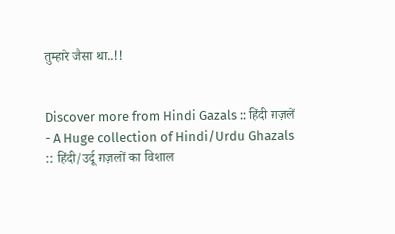तुम्हारे जैसा था..!!


Discover more from Hindi Gazals :: हिंदी ग़ज़लें - A Huge collection of Hindi/Urdu Ghazals :: हिंदी/उर्दू ग़ज़लों का विशाल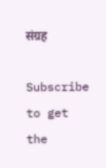संग्रह

Subscribe to get the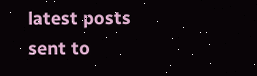latest posts sent to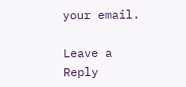your email.

Leave a Reply